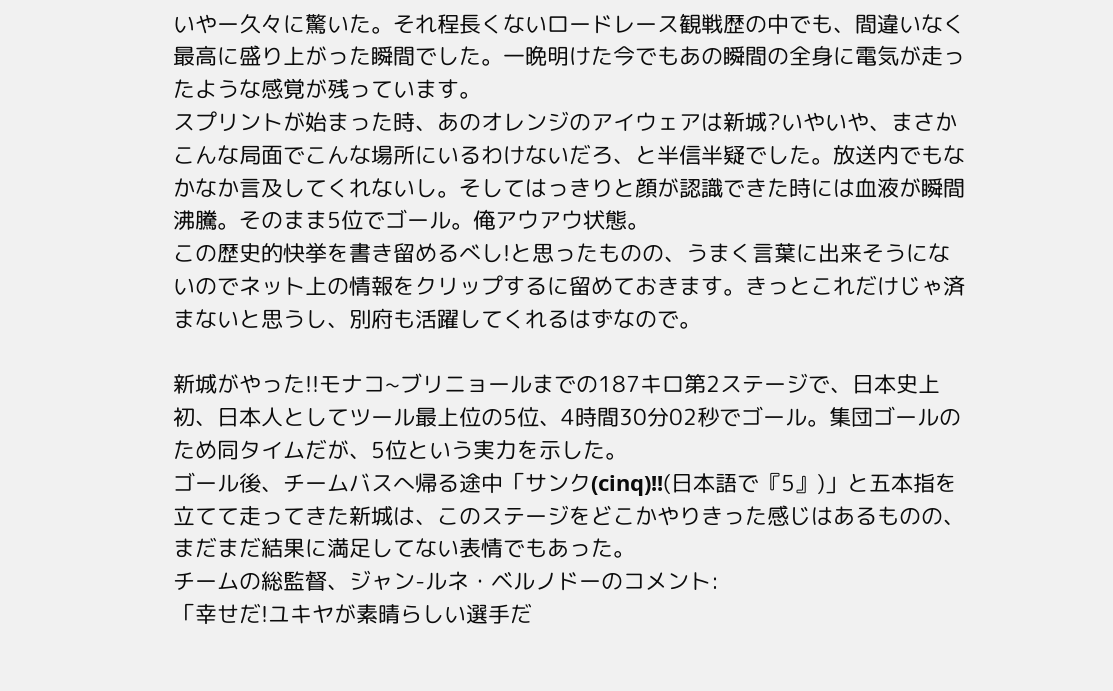いやー久々に驚いた。それ程長くないロードレース観戦歴の中でも、間違いなく最高に盛り上がった瞬間でした。一晩明けた今でもあの瞬間の全身に電気が走ったような感覚が残っています。
スプリントが始まった時、あのオレンジのアイウェアは新城?いやいや、まさかこんな局面でこんな場所にいるわけないだろ、と半信半疑でした。放送内でもなかなか言及してくれないし。そしてはっきりと顔が認識できた時には血液が瞬間沸騰。そのまま5位でゴール。俺アウアウ状態。
この歴史的快挙を書き留めるべし!と思ったものの、うまく言葉に出来そうにないのでネット上の情報をクリップするに留めておきます。きっとこれだけじゃ済まないと思うし、別府も活躍してくれるはずなので。

新城がやった!!モナコ~ブリニョールまでの187キロ第2ステージで、日本史上初、日本人としてツール最上位の5位、4時間30分02秒でゴール。集団ゴールのため同タイムだが、5位という実力を示した。
ゴール後、チームバスへ帰る途中「サンク(cinq)!!(日本語で『5』)」と五本指を立てて走ってきた新城は、このステージをどこかやりきった感じはあるものの、まだまだ結果に満足してない表情でもあった。
チームの総監督、ジャン-ルネ・ベルノドーのコメント:
「幸せだ!ユキヤが素晴らしい選手だ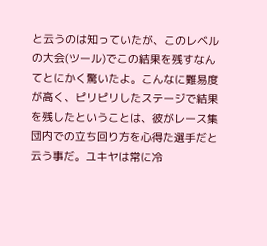と云うのは知っていたが、このレベルの大会(ツール)でこの結果を残すなんてとにかく驚いたよ。こんなに難易度が高く、ピリピリしたステージで結果を残したということは、彼がレース集団内での立ち回り方を心得た選手だと云う事だ。ユキヤは常に冷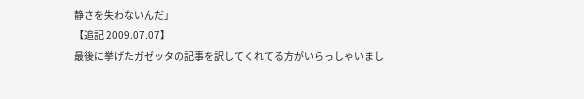静さを失わないんだ」
【追記 2009.07.07】
最後に挙げたガゼッタの記事を訳してくれてる方がいらっしゃいまし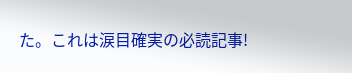た。これは涙目確実の必読記事!